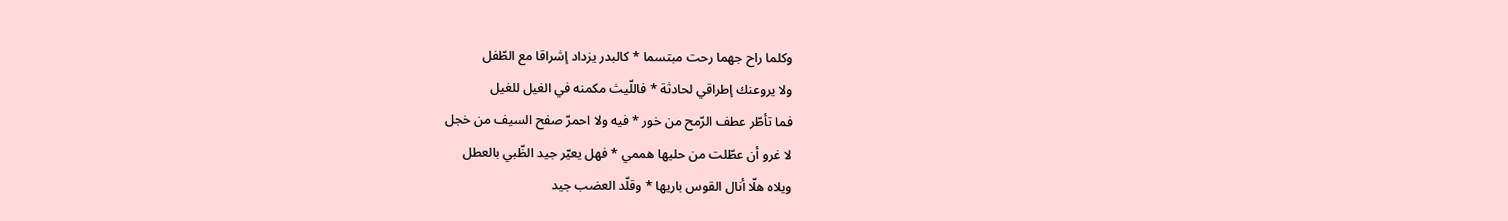وكلما راح جهما رحت مبتسما * كالبدر يزداد إشراقا مع الطّفل
ولا يروعنك إطراقي لحادثة * فاللّيث مكمنه في الغيل للغيل
فما تأطّر عطف الرّمح من خور * فيه ولا احمرّ صفح السيف من خجل
لا غرو أن عطّلت من حليها هممي * فهل يعيّر جيد الظّبي بالعطل
ويلاه هلّا أنال القوس باريها * وقلّد العضب جيد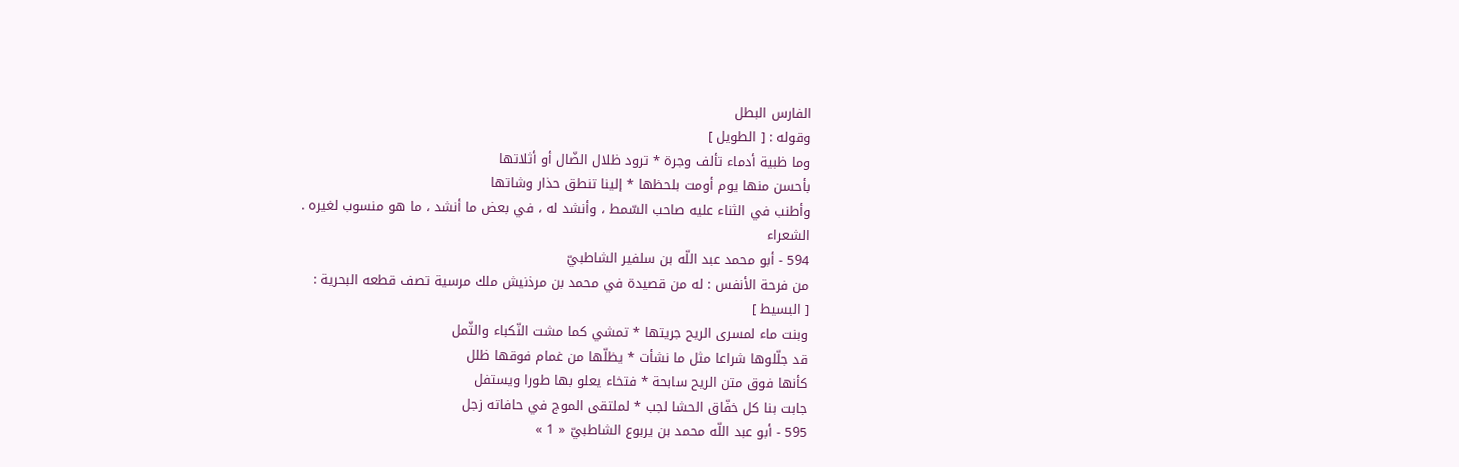الفارس البطل
وقوله : [ الطويل ]
وما ظبية أدماء تألف وجرة * ترود ظلال الضّال أو أثلاتها
بأحسن منها يوم أومت بلحظها * إلينا تنطق حذار وشاتها
وأطنب في الثناء عليه صاحب السّمط ، وأنشد له ، في بعض ما أنشد ، ما هو منسوب لغيره .
الشعراء
594 - أبو محمد عبد اللّه بن سلفير الشاطبيّ
من فرحة الأنفس : له من قصيدة في محمد بن مرذنيش ملك مرسية تصف قطعه البحرية :
[ البسيط ]
وبنت ماء لمسرى الريح جريتها * تمشي كما مشت النّكباء والثّمل
قد جلّلوها شراعا مثل ما نشأت * يظلّها من غمام فوقها ظلل
كأنها فوق متن الريح سابحة * فتخاء يعلو بها طورا ويستفل
جابت بنا كل خفّاق الحشا لجب * لملتقى الموج في حافاته زجل
595 - أبو عبد اللّه محمد بن يربوع الشاطبيّ « 1 »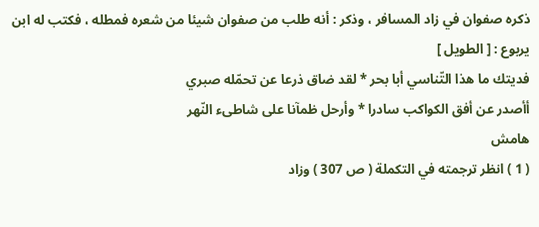ذكره صفوان في زاد المسافر ، وذكر : أنه طلب من صفوان شيئا من شعره فمطله ، فكتب له ابن يربوع : [ الطويل ]
فديتك ما هذا التّناسي أبا بحر * لقد ضاق ذرعا عن تحمّله صبري
أأصدر عن أفق الكواكب سادرا * وأرحل ظمآنا على شاطىء النّهر
هامش
( 1 ) انظر ترجمته في التكملة ( ص 307 ) وزاد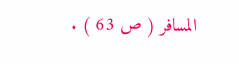المسافر ( ص 63 ) .